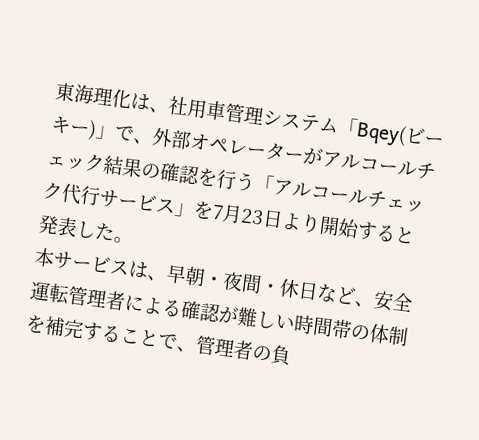東海理化は、社用車管理システム「Bqey(ビーキー)」で、外部オペレーターがアルコールチェック結果の確認を行う「アルコールチェック代行サービス」を7月23日より開始すると発表した。
本サービスは、早朝・夜間・休日など、安全運転管理者による確認が難しい時間帯の体制を補完することで、管理者の負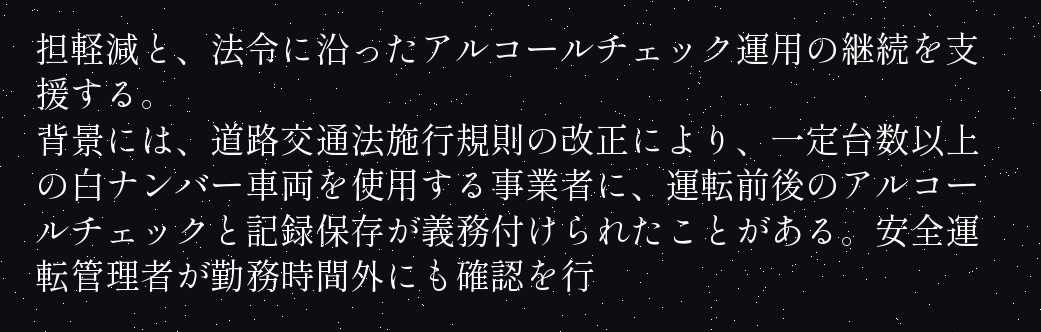担軽減と、法令に沿ったアルコールチェック運用の継続を支援する。
背景には、道路交通法施行規則の改正により、一定台数以上の白ナンバー車両を使用する事業者に、運転前後のアルコールチェックと記録保存が義務付けられたことがある。安全運転管理者が勤務時間外にも確認を行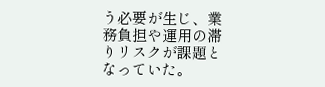う必要が生じ、業務負担や運用の滞りリスクが課題となっていた。